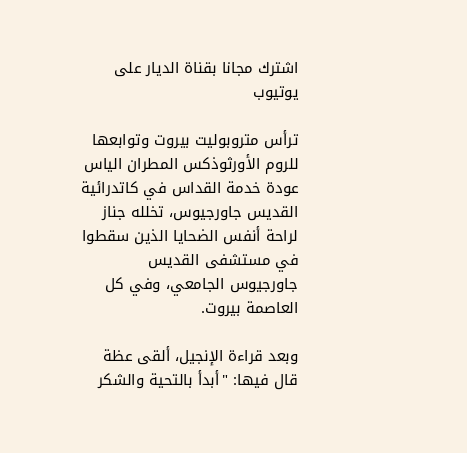اشترك مجانا بقناة الديار على يوتيوب

ترأس متروبوليت بيروت وتوابعها للروم الأورثوذكس المطران الياس عودة خدمة القداس في كاتدرائية القديس جاورجيوس، تخلله جناز لراحة أنفس الضحايا الذين سقطوا في مستشفى القديس جاورجيوس الجامعي، وفي كل العاصمة بيروت.

وبعد قراءة الإنجيل، ألقى عظة قال فيها: "أبدأ بالتحية والشكر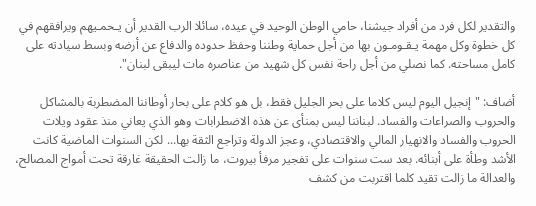والتقدير لكل فرد من أفراد جيشنا، حامي الوطن الوحيد في عيده، سائلا الرب القدير أن يـحمـيهم ويرافقهم في كل خطوة وكل مهمة يـقـومـون بها من أجل حماية وطننا وحفظ حدوده والدفاع عن أرضه وبسط سيادته على كامل مساحته. كما نصلي من أجل راحة نفس كل شهيد من عناصره مات ليبقى لبنان".

أضاف: "إنجيل اليوم ليس كلاما على بحر الجليل فقط، بل هو كلام على بحار أوطاننا المضطربة بالمشاكل والحروب والصراعات والفساد. لبناننا ليس بمنأى عن هذه الاضطرابات وهو الذي يعاني منذ عقود ويلات الحروب والفساد والانهيار المالي والاقتصادي، وعجز الدولة وتراجع الثقة بها... لكن السنوات الماضية كانت الأشد وطأة على أبنائه. بعد ست سنوات على تفجير مرفأ بيروت، ما زالت الحقيقة غارقة تحت أمواج المصالح، والعدالة ما زالت تقيد كلما اقتربت من كشف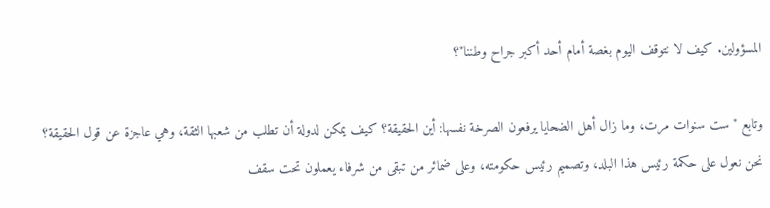المسؤولين. كيف لا نتوقف اليوم بغصة أمام أحد أكبر جراح وطننا"؟

وتابع " ست سنوات مرت، وما زال أهل الضحايا يرفعون الصرخة نفسها: أين الحقيقة؟ كيف يمكن لدولة أن تطلب من شعبها الثقة، وهي عاجزة عن قول الحقيقة؟ نحن نعول على حكمة رئيس هذا البلد، وتصميم رئيس حكومته، وعلى ضمائر من تبقى من شرفاء يعملون تحت سقف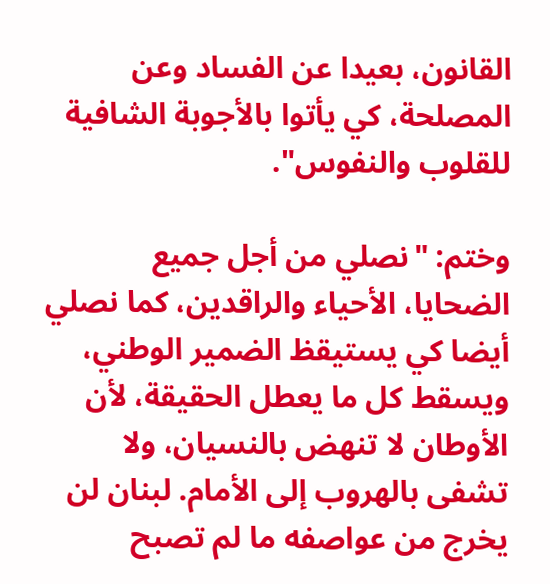القانون، بعيدا عن الفساد وعن المصلحة، كي يأتوا بالأجوبة الشافية للقلوب والنفوس".

وختم: "نصلي من أجل جميع الضحايا، الأحياء والراقدين، كما نصلي أيضا كي يستيقظ الضمير الوطني، ويسقط كل ما يعطل الحقيقة، لأن الأوطان لا تنهض بالنسيان، ولا تشفى بالهروب إلى الأمام. لبنان لن يخرج من عواصفه ما لم تصبح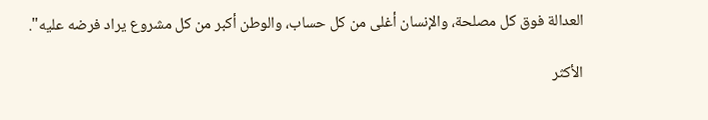العدالة فوق كل مصلحة، والإنسان أغلى من كل حساب، والوطن أكبر من كل مشروع يراد فرضه عليه".

الأكثر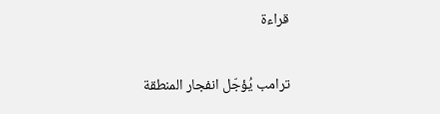قراءة

ترامب يُؤجّل انفجار المنطقة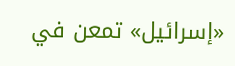«إسرائيل» تمعن في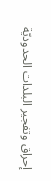إحراق وتفجير البلدات الحدوديّة